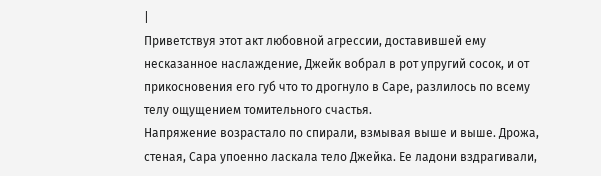|
Приветствуя этот акт любовной агрессии, доставившей ему несказанное наслаждение, Джейк вобрал в рот упругий сосок, и от прикосновения его губ что то дрогнуло в Саре, разлилось по всему телу ощущением томительного счастья.
Напряжение возрастало по спирали, взмывая выше и выше. Дрожа, стеная, Сара упоенно ласкала тело Джейка. Ее ладони вздрагивали,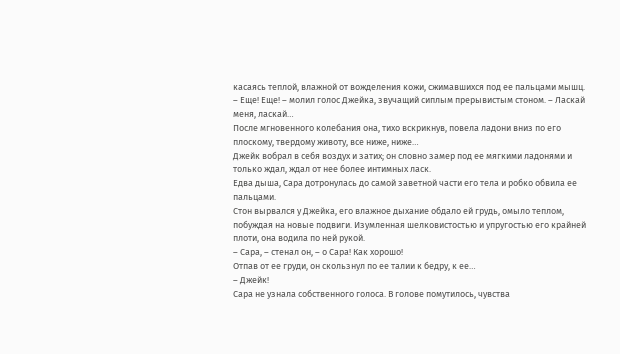касаясь теплой, влажной от вожделения кожи, сжимавшихся под ее пальцами мышц.
– Еще! Еще! – молил голос Джейка, звучащий сиплым прерывистым стоном. – Ласкай меня, ласкай…
После мгновенного колебания она, тихо вскрикнув, повела ладони вниз по его плоскому, твердому животу, все ниже, ниже…
Джейк вобрал в себя воздух и затих; он словно замер под ее мягкими ладонями и только ждал, ждал от нее более интимных ласк.
Едва дыша, Сара дотронулась до самой заветной части его тела и робко обвила ее пальцами.
Стон вырвался у Джейка, его влажное дыхание обдало ей грудь, омыло теплом, побуждая на новые подвиги. Изумленная шелковистостью и упругостью его крайней плоти, она водила по ней рукой.
– Сара, – стенал он, – о Сара! Как хорошо!
Отпав от ее груди, он скользнул по ее талии к бедру, к ее…
– Джейк!
Сара не узнала собственного голоса. В голове помутилось, чувства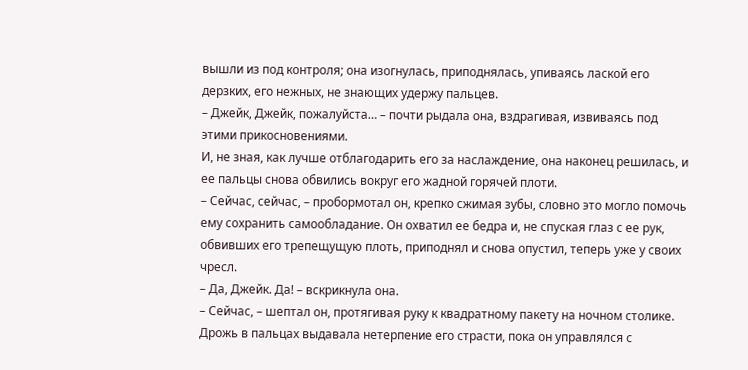вышли из под контроля; она изогнулась, приподнялась, упиваясь лаской его дерзких, его нежных, не знающих удержу пальцев.
– Джейк, Джейк, пожалуйста… – почти рыдала она, вздрагивая, извиваясь под этими прикосновениями.
И, не зная, как лучше отблагодарить его за наслаждение, она наконец решилась, и ее пальцы снова обвились вокруг его жадной горячей плоти.
– Сейчас, сейчас, – пробормотал он, крепко сжимая зубы, словно это могло помочь ему сохранить самообладание. Он охватил ее бедра и, не спуская глаз с ее рук, обвивших его трепещущую плоть, приподнял и снова опустил, теперь уже у своих чресл.
– Да, Джейк. Да! – вскрикнула она.
– Сейчас, – шептал он, протягивая руку к квадратному пакету на ночном столике. Дрожь в пальцах выдавала нетерпение его страсти, пока он управлялся с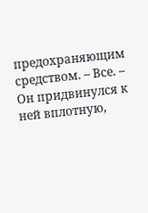предохраняющим средством. – Все. – Он придвинулся к ней вплотную,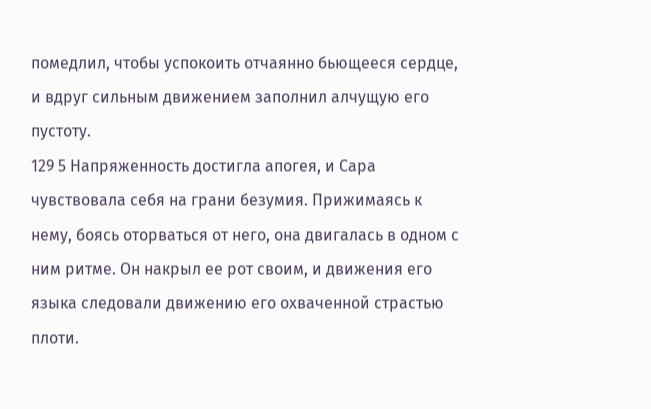помедлил, чтобы успокоить отчаянно бьющееся сердце, и вдруг сильным движением заполнил алчущую его пустоту.
129 5 Напряженность достигла апогея, и Сара чувствовала себя на грани безумия. Прижимаясь к нему, боясь оторваться от него, она двигалась в одном с ним ритме. Он накрыл ее рот своим, и движения его языка следовали движению его охваченной страстью плоти.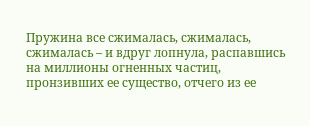Пружина все сжималась, сжималась, сжималась – и вдруг лопнула, распавшись на миллионы огненных частиц, пронзивших ее существо, отчего из ее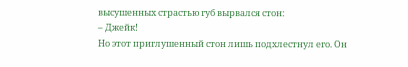высушенных страстью губ вырвался стон:
– Джейк!
Но этот приглушенный стон лишь подхлестнул его. Он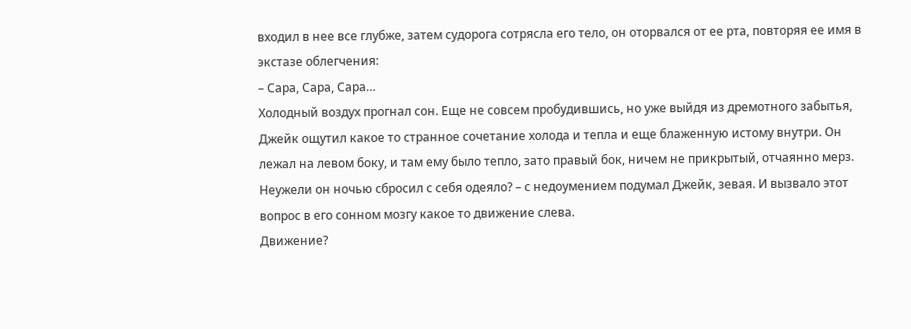входил в нее все глубже, затем судорога сотрясла его тело, он оторвался от ее рта, повторяя ее имя в экстазе облегчения:
– Сара, Сара, Сара…
Холодный воздух прогнал сон. Еще не совсем пробудившись, но уже выйдя из дремотного забытья, Джейк ощутил какое то странное сочетание холода и тепла и еще блаженную истому внутри. Он лежал на левом боку, и там ему было тепло, зато правый бок, ничем не прикрытый, отчаянно мерз.
Неужели он ночью сбросил с себя одеяло? – с недоумением подумал Джейк, зевая. И вызвало этот вопрос в его сонном мозгу какое то движение слева.
Движение?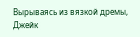Вырываясь из вязкой дремы, Джейк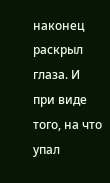наконец раскрыл глаза. И при виде того, на что упал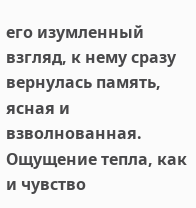его изумленный взгляд, к нему сразу вернулась память, ясная и взволнованная.
Ощущение тепла, как и чувство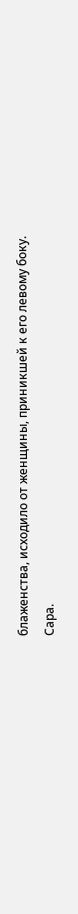блаженства, исходило от женщины, приникшей к его левому боку.
Сара.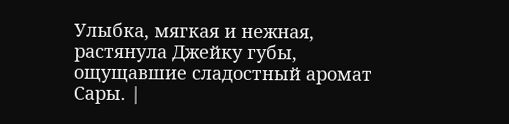Улыбка, мягкая и нежная, растянула Джейку губы, ощущавшие сладостный аромат Сары. |